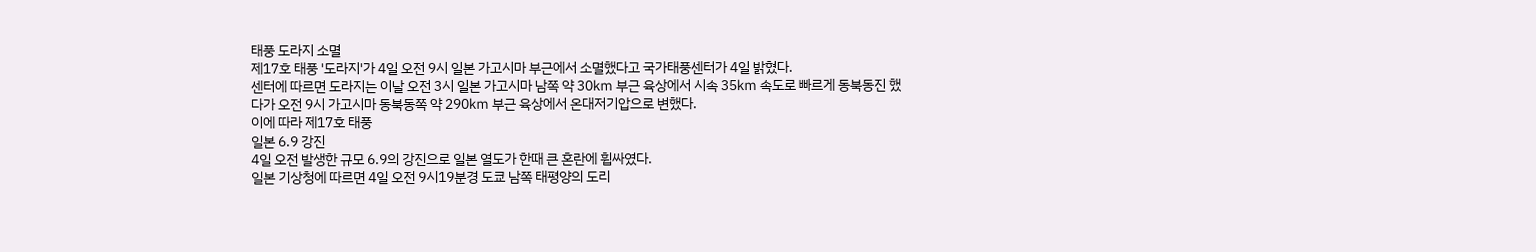태풍 도라지 소멸
제17호 태풍 '도라지'가 4일 오전 9시 일본 가고시마 부근에서 소멸했다고 국가태풍센터가 4일 밝혔다.
센터에 따르면 도라지는 이날 오전 3시 일본 가고시마 남쪽 약 30㎞ 부근 육상에서 시속 35㎞ 속도로 빠르게 동북동진 했다가 오전 9시 가고시마 동북동쪽 약 290㎞ 부근 육상에서 온대저기압으로 변했다.
이에 따라 제17호 태풍
일본 6.9 강진
4일 오전 발생한 규모 6.9의 강진으로 일본 열도가 한때 큰 혼란에 휩싸였다.
일본 기상청에 따르면 4일 오전 9시19분경 도쿄 남쪽 태평양의 도리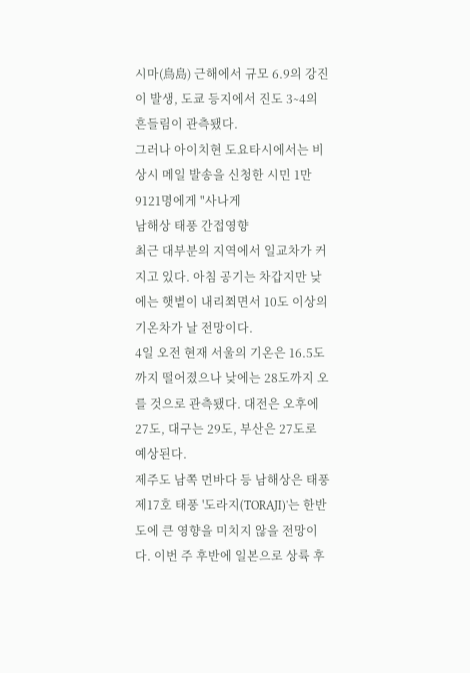시마(鳥島) 근해에서 규모 6.9의 강진이 발생, 도쿄 등지에서 진도 3∼4의 흔들림이 관측됐다.
그러나 아이치현 도요타시에서는 비상시 메일 발송을 신청한 시민 1만9121명에게 "사나게
남해상 태풍 간접영향
최근 대부분의 지역에서 일교차가 커지고 있다. 아침 공기는 차갑지만 낮에는 햇볕이 내리쬐면서 10도 이상의 기온차가 날 전망이다.
4일 오전 현재 서울의 기온은 16.5도까지 떨어졌으나 낮에는 28도까지 오를 것으로 관측됐다. 대전은 오후에 27도, 대구는 29도, 부산은 27도로 예상된다.
제주도 남쪽 먼바다 등 남해상은 태풍
제17호 태풍 '도라지(TORAJI)'는 한반도에 큰 영향을 미치지 않을 전망이다. 이번 주 후반에 일본으로 상륙 후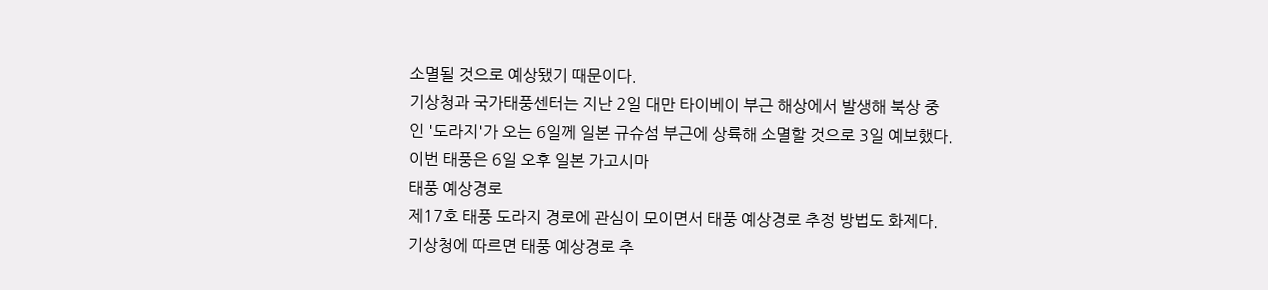소멸될 것으로 예상됐기 때문이다.
기상청과 국가태풍센터는 지난 2일 대만 타이베이 부근 해상에서 발생해 북상 중인 '도라지'가 오는 6일께 일본 규슈섬 부근에 상륙해 소멸할 것으로 3일 예보했다.
이번 태풍은 6일 오후 일본 가고시마
태풍 예상경로
제17호 태풍 도라지 경로에 관심이 모이면서 태풍 예상경로 추정 방법도 화제다.
기상청에 따르면 태풍 예상경로 추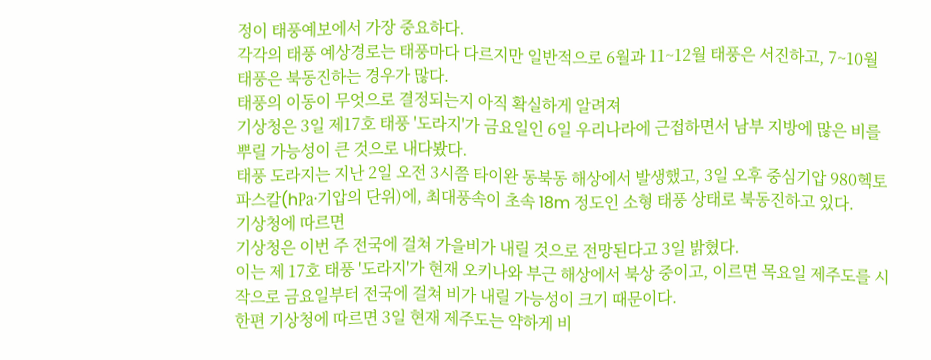정이 태풍예보에서 가장 중요하다.
각각의 태풍 예상경로는 태풍마다 다르지만 일반적으로 6월과 11~12월 태풍은 서진하고, 7~10월 태풍은 북동진하는 경우가 많다.
태풍의 이동이 무엇으로 결정되는지 아직 확실하게 알려져
기상청은 3일 제17호 태풍 '도라지'가 금요일인 6일 우리나라에 근접하면서 남부 지방에 많은 비를 뿌릴 가능성이 큰 것으로 내다봤다.
태풍 도라지는 지난 2일 오전 3시쯤 타이완 동북동 해상에서 발생했고, 3일 오후 중심기압 980헥토파스칼(h㎩·기압의 단위)에, 최대풍속이 초속 18m 정도인 소형 태풍 상태로 북동진하고 있다.
기상청에 따르면
기상청은 이번 주 전국에 걸쳐 가을비가 내릴 것으로 전망된다고 3일 밝혔다.
이는 제 17호 태풍 '도라지'가 현재 오키나와 부근 해상에서 북상 중이고, 이르면 목요일 제주도를 시작으로 금요일부터 전국에 걸쳐 비가 내릴 가능성이 크기 때문이다.
한편 기상청에 따르면 3일 현재 제주도는 약하게 비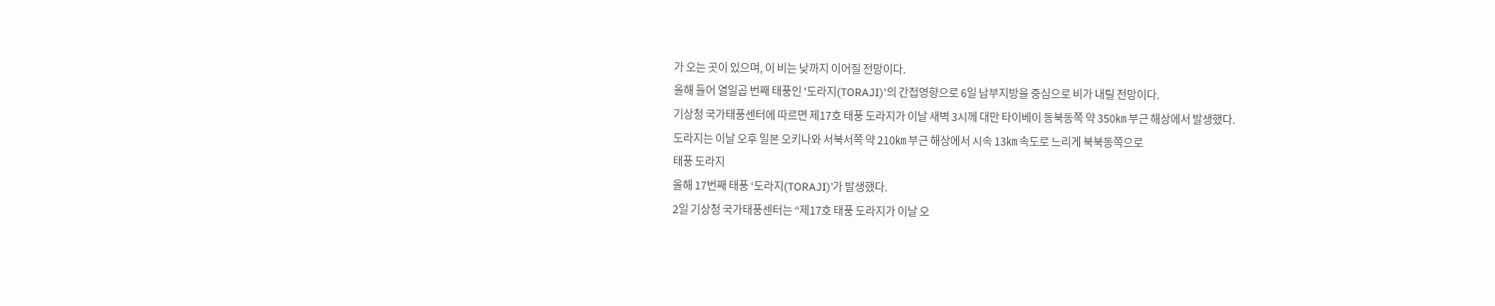가 오는 곳이 있으며, 이 비는 낮까지 이어질 전망이다.
올해 들어 열일곱 번째 태풍인 '도라지(TORAJI)'의 간접영향으로 6일 남부지방을 중심으로 비가 내릴 전망이다.
기상청 국가태풍센터에 따르면 제17호 태풍 도라지가 이날 새벽 3시께 대만 타이베이 동북동쪽 약 350㎞ 부근 해상에서 발생했다.
도라지는 이날 오후 일본 오키나와 서북서쪽 약 210㎞ 부근 해상에서 시속 13㎞ 속도로 느리게 북북동쪽으로
태풍 도라지
올해 17번째 태풍 ‘도라지(TORAJI)’가 발생했다.
2일 기상청 국가태풍센터는 “제17호 태풍 도라지가 이날 오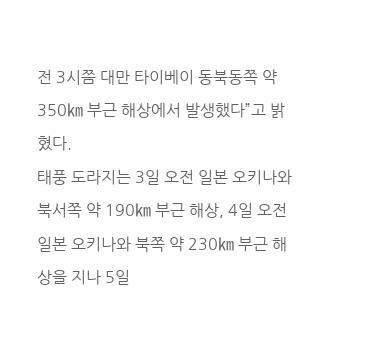전 3시쯤 대만 타이베이 동북동쪽 약 350㎞ 부근 해상에서 발생했다”고 밝혔다.
태풍 도라지는 3일 오전 일본 오키나와 북서쪽 약 190㎞ 부근 해상, 4일 오전 일본 오키나와 북쪽 약 230㎞ 부근 해상을 지나 5일